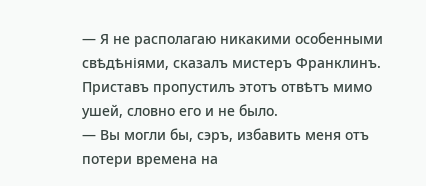— Я не располагаю никакими особенными свѣдѣніями, сказалъ мистеръ Франклинъ.
Приставъ пропустилъ этотъ отвѣтъ мимо ушей, словно его и не было.
— Вы могли бы, сэръ, избавить меня отъ потери времена на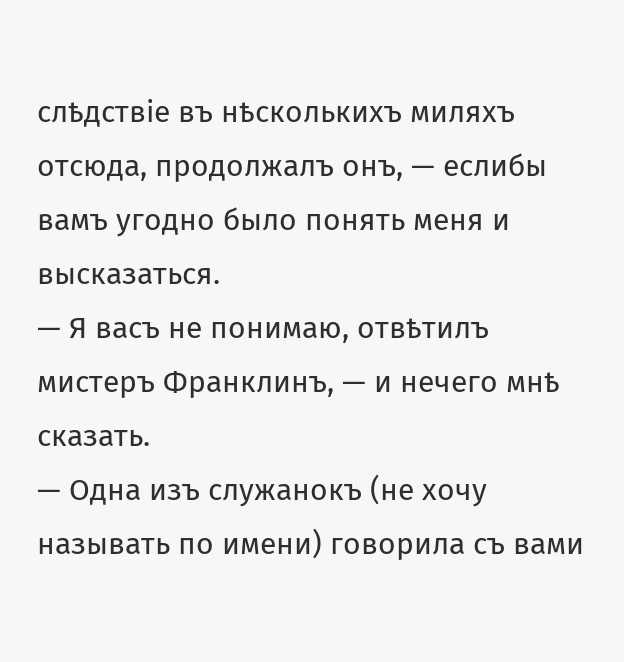слѣдствіе въ нѣсколькихъ миляхъ отсюда, продолжалъ онъ, — еслибы вамъ угодно было понять меня и высказаться.
— Я васъ не понимаю, отвѣтилъ мистеръ Франклинъ, — и нечего мнѣ сказать.
— Одна изъ служанокъ (не хочу называть по имени) говорила съ вами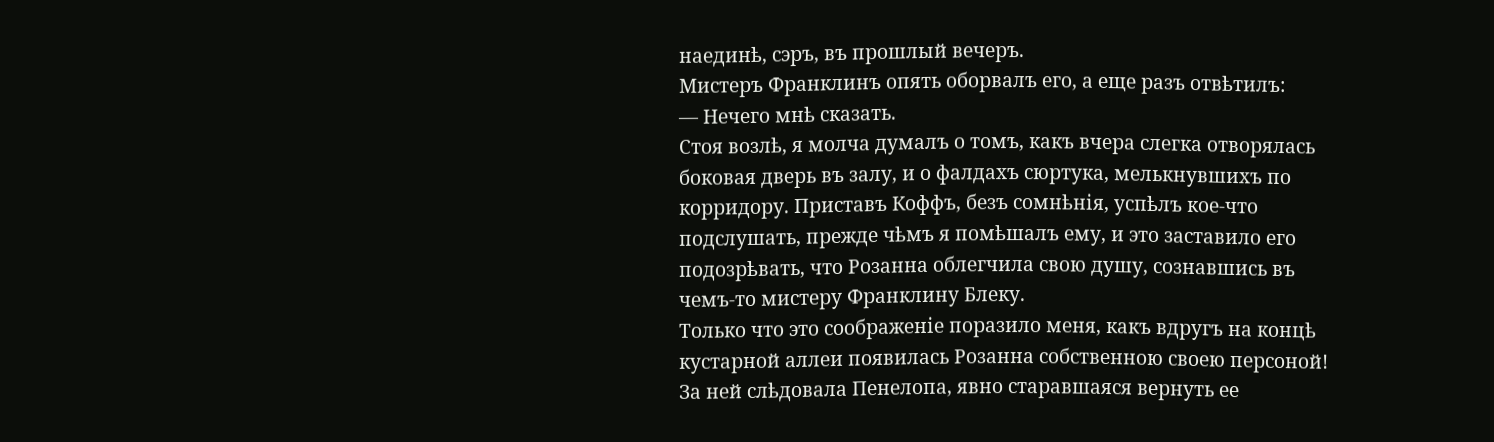наединѣ, сэръ, въ прошлый вечеръ.
Мистеръ Франклинъ опять оборвалъ его, а еще разъ отвѣтилъ:
— Нечего мнѣ сказать.
Стоя возлѣ, я молча думалъ о томъ, какъ вчера слегка отворялась боковая дверь въ залу, и о фалдахъ сюртука, мелькнувшихъ по корридору. Приставъ Коффъ, безъ сомнѣнія, успѣлъ кое-что подслушать, прежде чѣмъ я помѣшалъ ему, и это заставило его подозрѣвать, что Розанна облегчила свою душу, сознавшись въ чемъ-то мистеру Франклину Блеку.
Только что это соображеніе поразило меня, какъ вдругъ на концѣ кустарной аллеи появилась Розанна собственною своею персоной! За ней слѣдовала Пенелопа, явно старавшаяся вернуть ее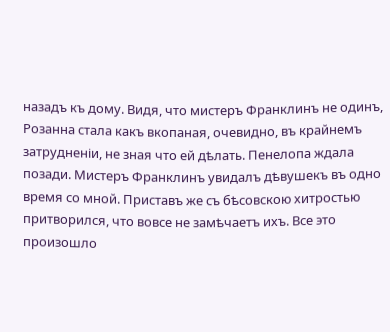назадъ къ дому. Видя, что мистеръ Франклинъ не одинъ, Розанна стала какъ вкопаная, очевидно, въ крайнемъ затрудненіи, не зная что ей дѣлать. Пенелопа ждала позади. Мистеръ Франклинъ увидалъ дѣвушекъ въ одно время со мной. Приставъ же съ бѣсовскою хитростью притворился, что вовсе не замѣчаетъ ихъ. Все это произошло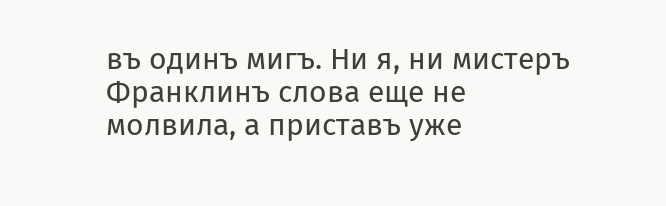въ одинъ мигъ. Ни я, ни мистеръ Франклинъ слова еще не молвила, а приставъ уже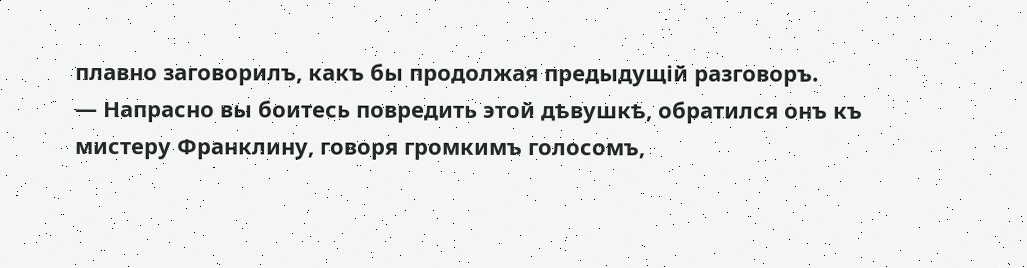плавно заговорилъ, какъ бы продолжая предыдущій разговоръ.
— Напрасно вы боитесь повредить этой дѣвушкѣ, обратился онъ къ мистеру Франклину, говоря громкимъ голосомъ,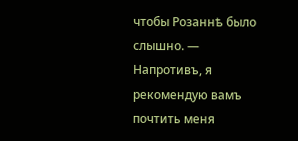чтобы Розаннѣ было слышно. — Напротивъ, я рекомендую вамъ почтить меня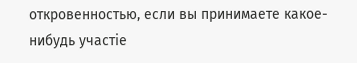откровенностью, если вы принимаете какое-нибудь участіе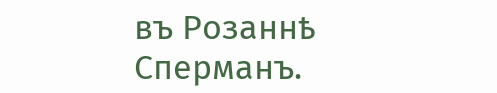въ Розаннѣ Сперманъ.